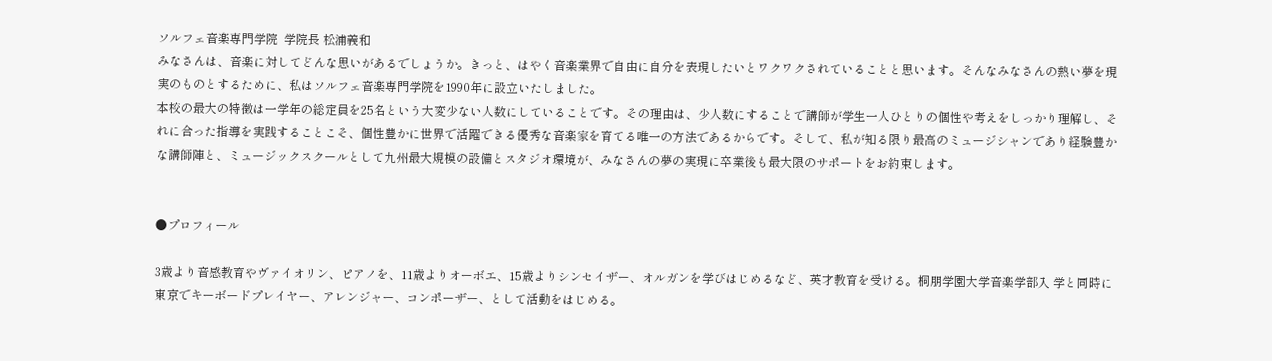ソルフェ音楽専門学院  学院長 松浦義和
みなさんは、音楽に対してどんな思いがあるでしょうか。きっと、はやく音楽業界で自由に自分を表現したいとワクワクされていることと思います。そんなみなさんの熱い夢を現実のものとするために、私はソルフェ音楽専門学院を1990年に設立いたしました。
本校の最大の特徴は一学年の総定員を25名という大変少ない人数にしていることです。その理由は、少人数にすることで講師が学生一人ひとりの個性や考えをしっかり理解し、それに合った指導を実践することこそ、個性豊かに世界で活躍できる優秀な音楽家を育てる唯一の方法であるからです。そして、私が知る限り最高のミュージシャンであり経験豊かな講師陣と、ミュージックスクールとして九州最大規模の設備とスタジオ環境が、みなさんの夢の実現に卒業後も最大限のサポートをお約束します。


●プロフィール

3歳より音感教育やヴァイオリン、ピアノを、11歳よりオーボエ、15歳よりシンセイザー、オルガンを学びはじめるなど、英才教育を受ける。桐朋学園大学音楽学部入 学と同時に東京でキーボードプレイヤー、アレンジャー、コンポーザー、として活動をはじめる。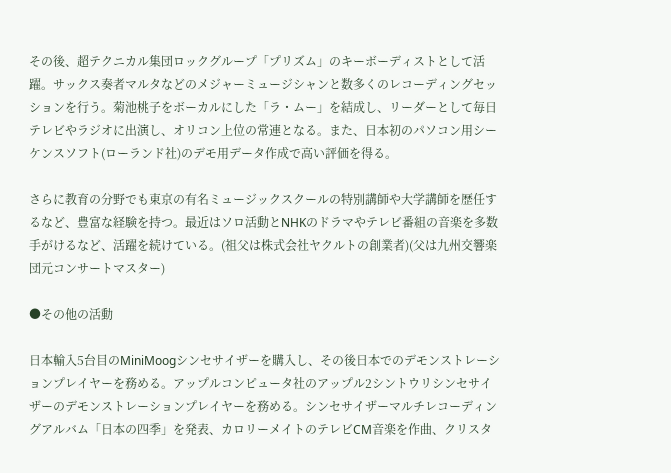その後、超テクニカル集団ロックグループ「プリズム」のキーボーディストとして活躍。サックス奏者マルタなどのメジャーミュージシャンと数多くのレコーディングセッションを行う。菊池桃子をボーカルにした「ラ・ムー」を結成し、リーダーとして毎日テレビやラジオに出演し、オリコン上位の常連となる。また、日本初のパソコン用シーケンスソフト(ローランド社)のデモ用データ作成で高い評価を得る。

さらに教育の分野でも東京の有名ミュージックスクールの特別講師や大学講師を歴任するなど、豊富な経験を持つ。最近はソロ活動とNHKのドラマやテレビ番組の音楽を多数手がけるなど、活躍を続けている。(祖父は株式会社ヤクルトの創業者)(父は九州交響楽団元コンサートマスター)

●その他の活動

日本輸入5台目のMiniMoogシンセサイザーを購入し、その後日本でのデモンストレーションプレイヤーを務める。アップルコンピュータ社のアップル2シントウリシンセサイザーのデモンストレーションプレイヤーを務める。シンセサイザーマルチレコーディングアルバム「日本の四季」を発表、カロリーメイトのテレビCM音楽を作曲、クリスタ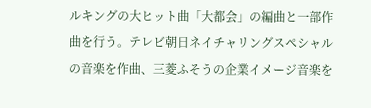ルキングの大ヒット曲「大都会」の編曲と一部作曲を行う。テレビ朝日ネイチャリングスペシャルの音楽を作曲、三菱ふそうの企業イメージ音楽を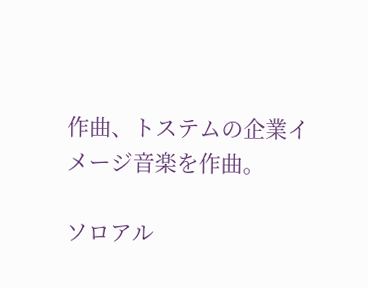作曲、トステムの企業イメージ音楽を作曲。

ソロアル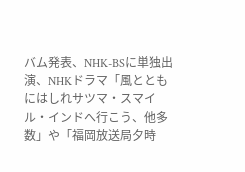バム発表、NHK-BSに単独出演、NHKドラマ「風とともにはしれサツマ・スマイル・インドへ行こう、他多数」や「福岡放送局夕時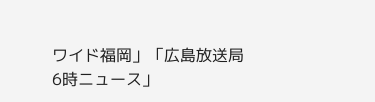ワイド福岡」「広島放送局6時ニュース」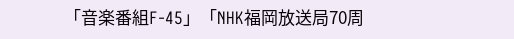「音楽番組F-45」「NHK福岡放送局70周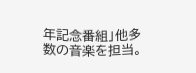年記念番組」他多数の音楽を担当。